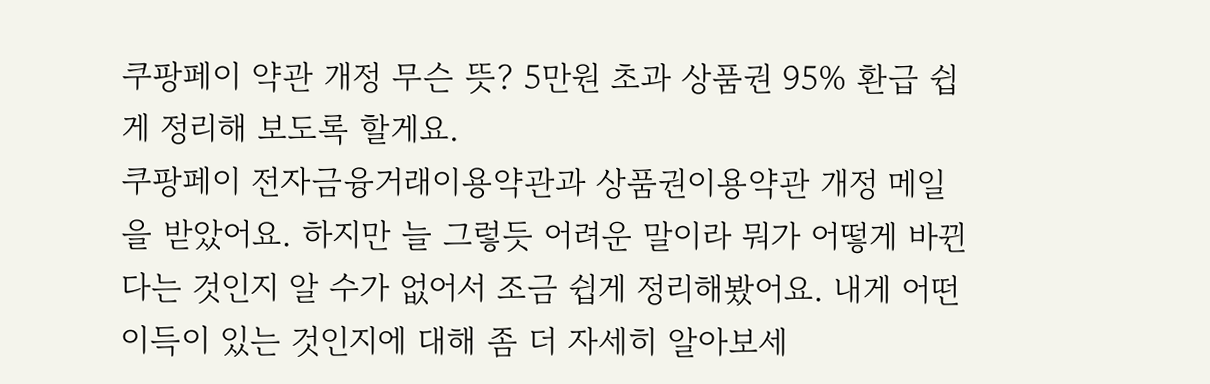쿠팡페이 약관 개정 무슨 뜻? 5만원 초과 상품권 95% 환급 쉽게 정리해 보도록 할게요.
쿠팡페이 전자금융거래이용약관과 상품권이용약관 개정 메일을 받았어요. 하지만 늘 그렇듯 어려운 말이라 뭐가 어떻게 바뀐다는 것인지 알 수가 없어서 조금 쉽게 정리해봤어요. 내게 어떤 이득이 있는 것인지에 대해 좀 더 자세히 알아보세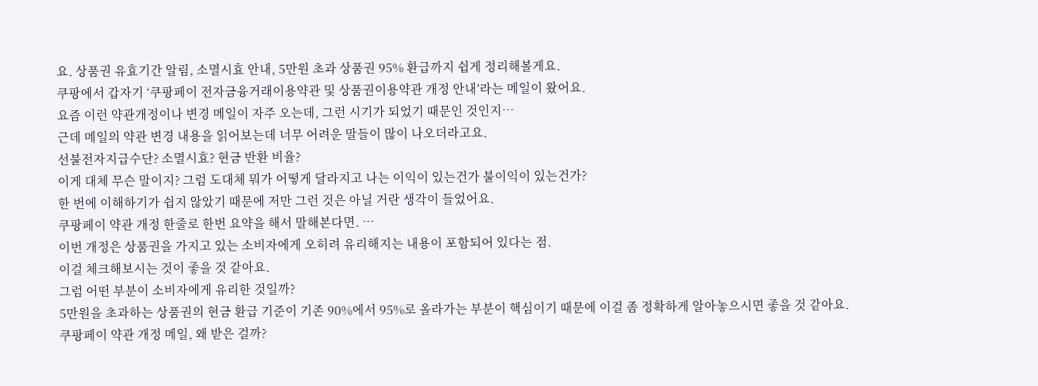요. 상품권 유효기간 알림, 소멸시효 안내, 5만원 초과 상품권 95% 환급까지 쉽게 정리해볼게요.
쿠팡에서 갑자기 ‘쿠팡페이 전자금융거래이용약관 및 상품권이용약관 개정 안내’라는 메일이 왔어요.
요즘 이런 약관개정이나 변경 메일이 자주 오는데, 그런 시기가 되었기 때문인 것인지…
근데 메일의 약관 변경 내용을 읽어보는데 너무 어려운 말들이 많이 나오더라고요.
선불전자지급수단? 소멸시효? 현금 반환 비율?
이게 대체 무슨 말이지? 그럼 도대체 뭐가 어떻게 달라지고 나는 이익이 있는건가 불이익이 있는건가?
한 번에 이해하기가 쉽지 않았기 때문에 저만 그런 것은 아닐 거란 생각이 들었어요.
쿠팡페이 약관 개정 한줄로 한번 요약을 해서 말해본다면. …
이번 개정은 상품권을 가지고 있는 소비자에게 오히려 유리해지는 내용이 포함되어 있다는 점.
이걸 체크해보시는 것이 좋을 것 같아요.
그럼 어떤 부분이 소비자에게 유리한 것일까?
5만원을 초과하는 상품권의 현금 환급 기준이 기존 90%에서 95%로 올라가는 부분이 핵심이기 때문에 이걸 좀 정확하게 알아놓으시면 좋을 것 같아요.
쿠팡페이 약관 개정 메일, 왜 받은 걸까?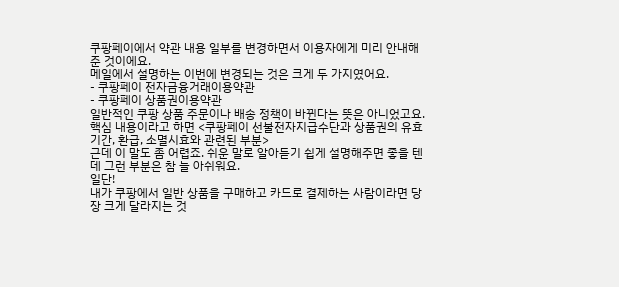쿠팡페이에서 약관 내용 일부를 변경하면서 이용자에게 미리 안내해준 것이에요.
메일에서 설명하는 이번에 변경되는 것은 크게 두 가지였어요.
- 쿠팡페이 전자금융거래이용약관
- 쿠팡페이 상품권이용약관
일반적인 쿠팡 상품 주문이나 배송 정책이 바뀐다는 뜻은 아니었고요.
핵심 내용이라고 하면 <쿠팡페이 선불전자지급수단과 상품권의 유효기간, 환급, 소멸시효와 관련된 부분>
근데 이 말도 좀 어렵죠. 쉬운 말로 알아듣기 쉽게 설명해주면 좋을 텐데 그런 부분은 참 늘 아쉬워요.
일단!
내가 쿠팡에서 일반 상품을 구매하고 카드로 결제하는 사람이라면 당장 크게 달라지는 것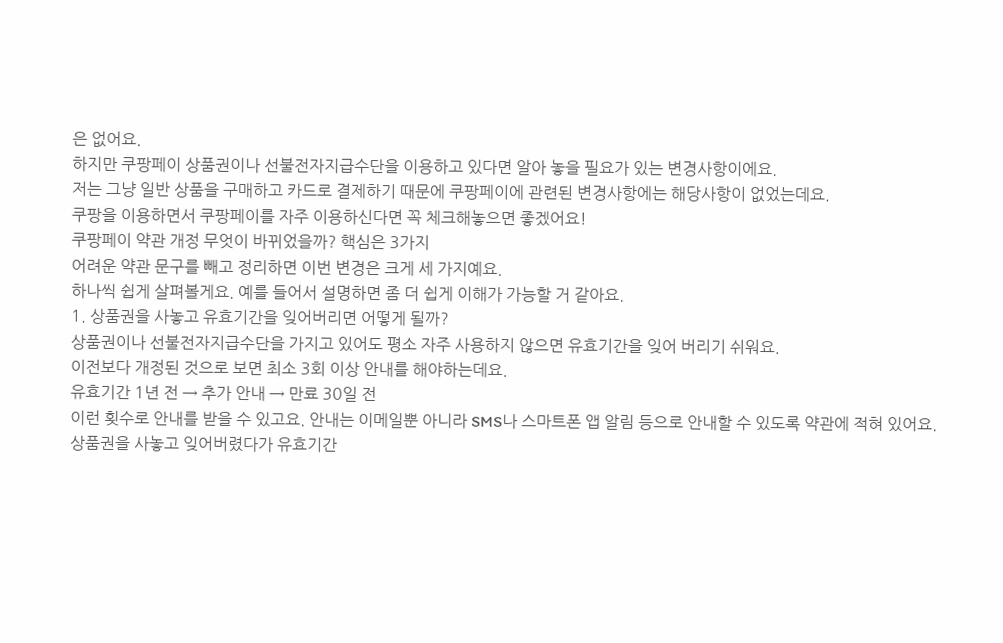은 없어요.
하지만 쿠팡페이 상품권이나 선불전자지급수단을 이용하고 있다면 알아 놓을 필요가 있는 변경사항이에요.
저는 그냥 일반 상품을 구매하고 카드로 결제하기 때문에 쿠팡페이에 관련된 변경사항에는 해당사항이 없었는데요.
쿠팡을 이용하면서 쿠팡페이를 자주 이용하신다면 꼭 체크해놓으면 좋겠어요!
쿠팡페이 약관 개정 무엇이 바뀌었을까? 핵심은 3가지
어려운 약관 문구를 빼고 정리하면 이번 변경은 크게 세 가지예요.
하나씩 쉽게 살펴볼게요. 예를 들어서 설명하면 좀 더 쉽게 이해가 가능할 거 같아요.
1. 상품권을 사놓고 유효기간을 잊어버리면 어떻게 될까?
상품권이나 선불전자지급수단을 가지고 있어도 평소 자주 사용하지 않으면 유효기간을 잊어 버리기 쉬워요.
이전보다 개정된 것으로 보면 최소 3회 이상 안내를 해야하는데요.
유효기간 1년 전 → 추가 안내 → 만료 30일 전
이런 횟수로 안내를 받을 수 있고요. 안내는 이메일뿐 아니라 SMS나 스마트폰 앱 알림 등으로 안내할 수 있도록 약관에 적혀 있어요.
상품권을 사놓고 잊어버렸다가 유효기간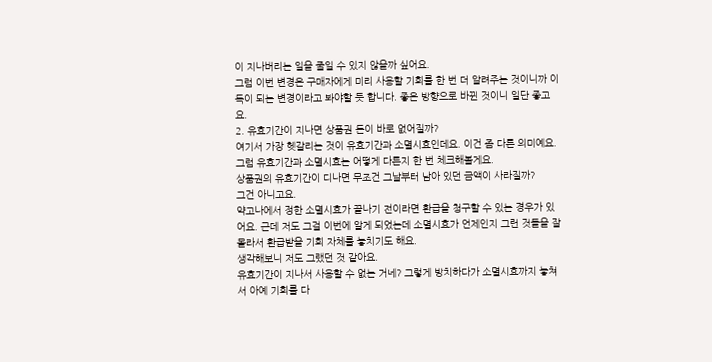이 지나버리는 일을 줄일 수 있지 않을까 싶어요.
그럼 이번 변경은 구매자에게 미리 사용할 기회를 한 번 더 알려주는 것이니까 이득이 되는 변경이라고 봐야할 듯 합니다. 좋은 방향으로 바뀐 것이니 일단 좋고요.
2. 유효기간이 지나면 상품권 돈이 바로 없어질까?
여기서 가장 헷갈리는 것이 유효기간과 소멸시효인데요. 이건 좀 다른 의미예요.
그럼 유효기간과 소멸시효는 어떻게 다른지 한 번 체크해볼게요.
상품권의 유효기간이 디나면 무조건 그날부터 남아 있던 금액이 사라질까?
그건 아니고요.
약고나에서 정한 소멸시효가 끝나기 전이라면 환급을 청구할 수 있는 경우가 있어요. 근데 저도 그걸 이번에 알게 되었는데 소멸시효가 언제인지 그런 것들을 잘 몰라서 환급받을 기회 자체를 놓치기도 해요.
생각해보니 저도 그랬던 것 같아요.
유효기간이 지나서 사용할 수 없는 거네? 그렇게 방치하다가 소멸시효까지 놓쳐서 아예 기회를 다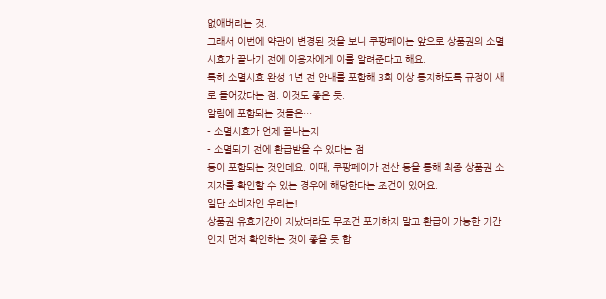없애버리는 것.
그래서 이번에 약관이 변경된 것을 보니 쿠팡페이는 앞으로 상품권의 소멸시효가 끝나기 전에 이용자에게 이를 알려준다고 해요.
특히 소멸시효 완성 1년 전 안내를 포함해 3회 이상 통지하도록 규정이 새로 들어갔다는 점. 이것도 좋은 듯.
알림에 포함되는 것들은…
- 소멸시효가 언제 끝나는지
- 소멸되기 전에 환급받을 수 있다는 점
등이 포함되는 것인데요. 이때, 쿠팡페이가 전산 등을 통해 최종 상품권 소지자를 확인할 수 있는 경우에 해당한다는 조건이 있어요.
일단 소비자인 우리는!
상품권 유효기간이 지났더라도 무조건 포기하지 말고 환급이 가능한 기간인지 먼저 확인하는 것이 좋을 듯 합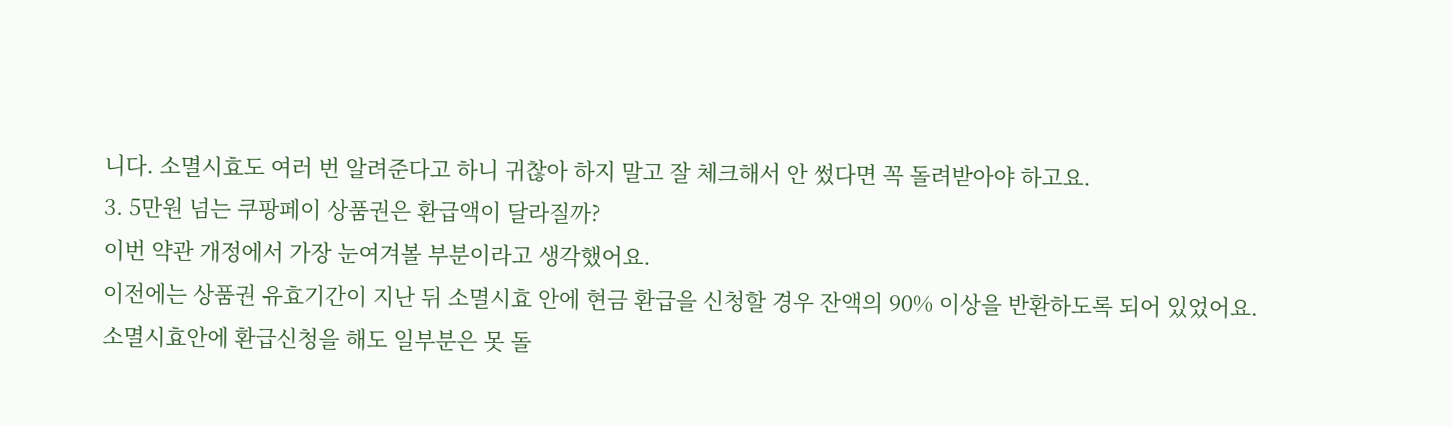니다. 소멸시효도 여러 번 알려준다고 하니 귀찮아 하지 말고 잘 체크해서 안 썼다면 꼭 돌려받아야 하고요.
3. 5만원 넘는 쿠팡페이 상품권은 환급액이 달라질까?
이번 약관 개정에서 가장 눈여겨볼 부분이라고 생각했어요.
이전에는 상품권 유효기간이 지난 뒤 소멸시효 안에 현금 환급을 신청할 경우 잔액의 90% 이상을 반환하도록 되어 있었어요.
소멸시효안에 환급신청을 해도 일부분은 못 돌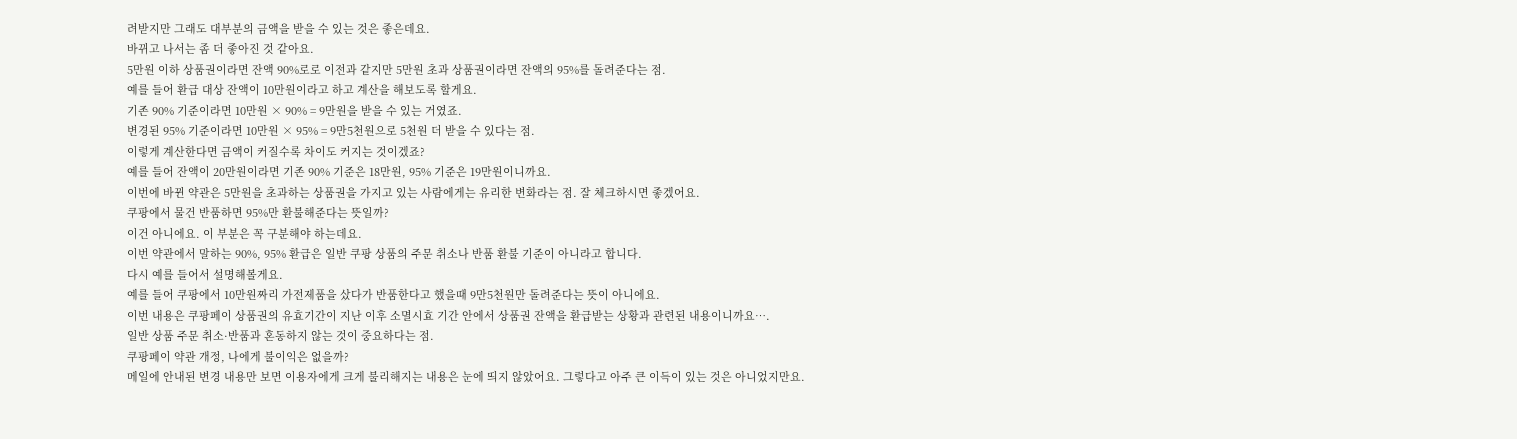려받지만 그래도 대부분의 금액을 받을 수 있는 것은 좋은데요.
바뀌고 나서는 좀 더 좋아진 것 같아요.
5만원 이하 상품권이라면 잔액 90%로로 이전과 같지만 5만원 초과 상품권이라면 잔액의 95%를 돌려준다는 점.
예를 들어 환급 대상 잔액이 10만원이라고 하고 계산을 해보도록 할게요.
기존 90% 기준이라면 10만원 × 90% = 9만원을 받을 수 있는 거였죠.
변경된 95% 기준이라면 10만원 × 95% = 9만5천원으로 5천원 더 받을 수 있다는 점.
이렇게 계산한다면 금액이 커질수록 차이도 커지는 것이겠죠?
예를 들어 잔액이 20만원이라면 기존 90% 기준은 18만원, 95% 기준은 19만원이니까요.
이번에 바뀐 약관은 5만원을 초과하는 상품권을 가지고 있는 사람에게는 유리한 변화라는 점. 잘 체크하시면 좋겠어요.
쿠팡에서 물건 반품하면 95%만 환불해준다는 뜻일까?
이건 아니에요. 이 부분은 꼭 구분해야 하는데요.
이번 약관에서 말하는 90%, 95% 환급은 일반 쿠팡 상품의 주문 취소나 반품 환불 기준이 아니라고 합니다.
다시 예를 들어서 설명해볼게요.
예를 들어 쿠팡에서 10만원짜리 가전제품을 샀다가 반품한다고 했을때 9만5천원만 돌려준다는 뜻이 아니에요.
이번 내용은 쿠팡페이 상품권의 유효기간이 지난 이후 소멸시효 기간 안에서 상품권 잔액을 환급받는 상황과 관련된 내용이니까요….
일반 상품 주문 취소·반품과 혼동하지 않는 것이 중요하다는 점.
쿠팡페이 약관 개정, 나에게 불이익은 없을까?
메일에 안내된 변경 내용만 보면 이용자에게 크게 불리해지는 내용은 눈에 띄지 않았어요. 그렇다고 아주 큰 이득이 있는 것은 아니었지만요.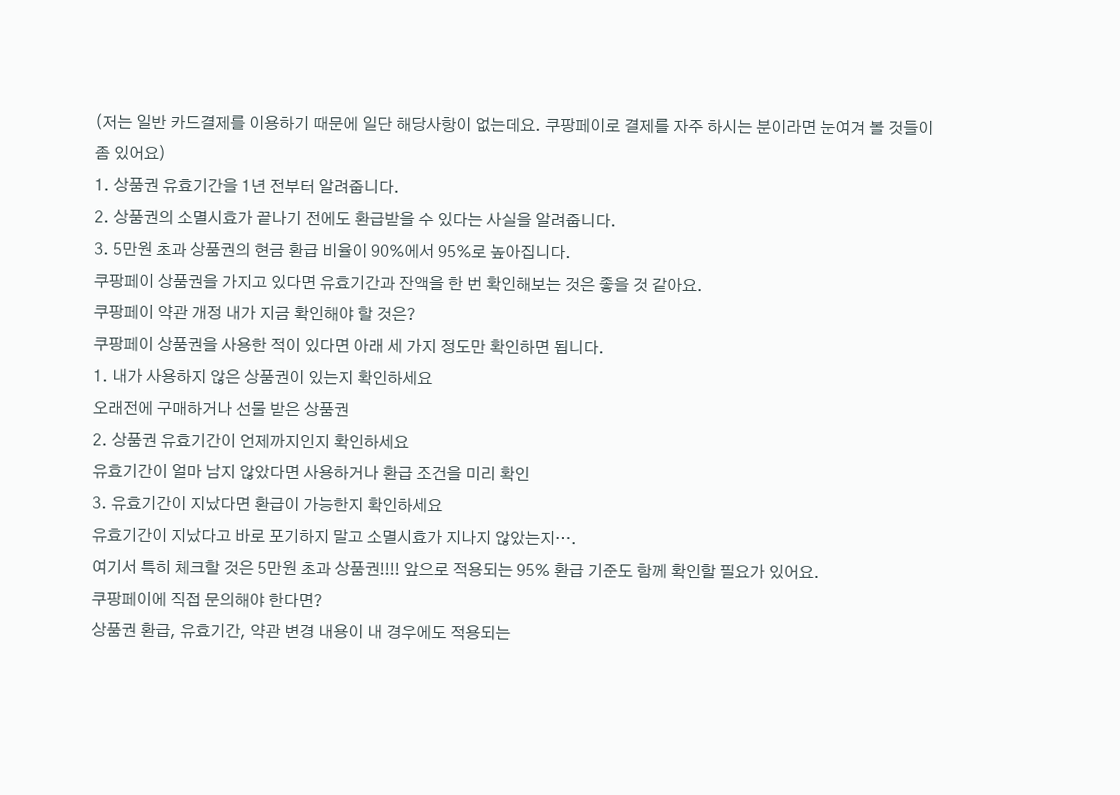(저는 일반 카드결제를 이용하기 때문에 일단 해당사항이 없는데요. 쿠팡페이로 결제를 자주 하시는 분이라면 눈여겨 볼 것들이 좀 있어요)
1. 상품권 유효기간을 1년 전부터 알려줍니다.
2. 상품권의 소멸시효가 끝나기 전에도 환급받을 수 있다는 사실을 알려줍니다.
3. 5만원 초과 상품권의 현금 환급 비율이 90%에서 95%로 높아집니다.
쿠팡페이 상품권을 가지고 있다면 유효기간과 잔액을 한 번 확인해보는 것은 좋을 것 같아요.
쿠팡페이 약관 개정 내가 지금 확인해야 할 것은?
쿠팡페이 상품권을 사용한 적이 있다면 아래 세 가지 정도만 확인하면 됩니다.
1. 내가 사용하지 않은 상품권이 있는지 확인하세요
오래전에 구매하거나 선물 받은 상품권
2. 상품권 유효기간이 언제까지인지 확인하세요
유효기간이 얼마 남지 않았다면 사용하거나 환급 조건을 미리 확인
3. 유효기간이 지났다면 환급이 가능한지 확인하세요
유효기간이 지났다고 바로 포기하지 말고 소멸시효가 지나지 않았는지….
여기서 특히 체크할 것은 5만원 초과 상품권!!!! 앞으로 적용되는 95% 환급 기준도 함께 확인할 필요가 있어요.
쿠팡페이에 직접 문의해야 한다면?
상품권 환급, 유효기간, 약관 변경 내용이 내 경우에도 적용되는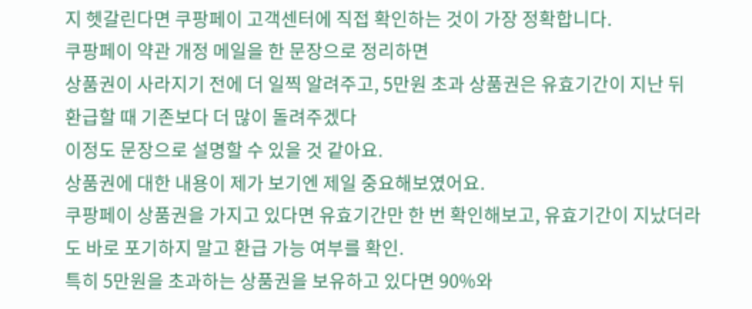지 헷갈린다면 쿠팡페이 고객센터에 직접 확인하는 것이 가장 정확합니다.
쿠팡페이 약관 개정 메일을 한 문장으로 정리하면
상품권이 사라지기 전에 더 일찍 알려주고, 5만원 초과 상품권은 유효기간이 지난 뒤 환급할 때 기존보다 더 많이 돌려주겠다
이정도 문장으로 설명할 수 있을 것 같아요.
상품권에 대한 내용이 제가 보기엔 제일 중요해보였어요.
쿠팡페이 상품권을 가지고 있다면 유효기간만 한 번 확인해보고, 유효기간이 지났더라도 바로 포기하지 말고 환급 가능 여부를 확인.
특히 5만원을 초과하는 상품권을 보유하고 있다면 90%와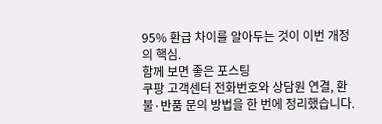95% 환급 차이를 알아두는 것이 이번 개정의 핵심.
함께 보면 좋은 포스팅
쿠팡 고객센터 전화번호와 상담원 연결, 환불·반품 문의 방법을 한 번에 정리했습니다.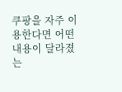쿠팡을 자주 이용한다면 어떤 내용이 달라졌는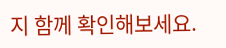지 함께 확인해보세요.